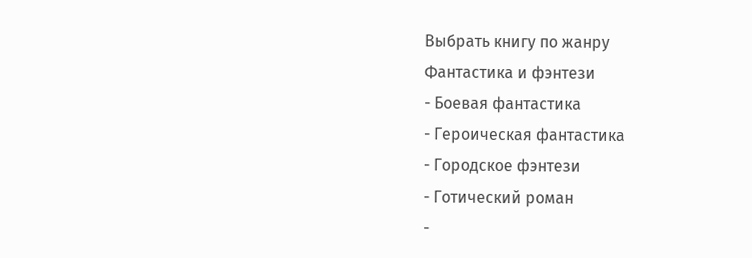Выбрать книгу по жанру
Фантастика и фэнтези
- Боевая фантастика
- Героическая фантастика
- Городское фэнтези
- Готический роман
-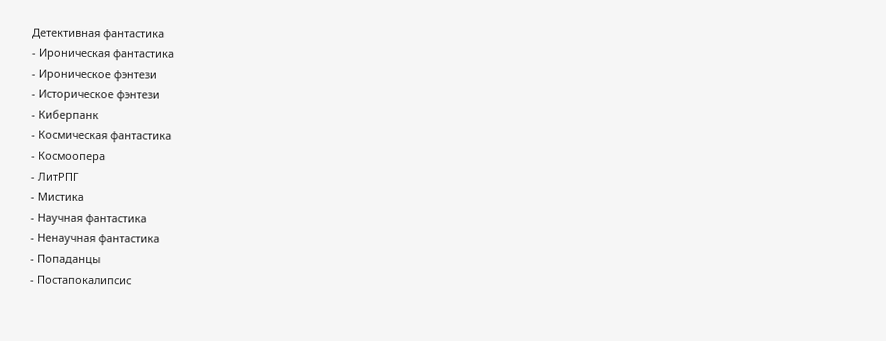Детективная фантастика
- Ироническая фантастика
- Ироническое фэнтези
- Историческое фэнтези
- Киберпанк
- Космическая фантастика
- Космоопера
- ЛитРПГ
- Мистика
- Научная фантастика
- Ненаучная фантастика
- Попаданцы
- Постапокалипсис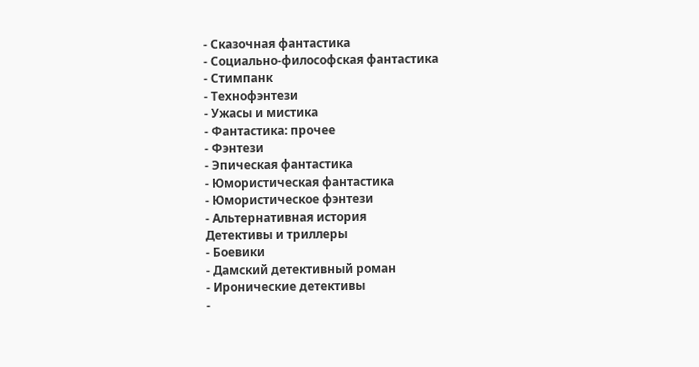- Сказочная фантастика
- Социально-философская фантастика
- Стимпанк
- Технофэнтези
- Ужасы и мистика
- Фантастика: прочее
- Фэнтези
- Эпическая фантастика
- Юмористическая фантастика
- Юмористическое фэнтези
- Альтернативная история
Детективы и триллеры
- Боевики
- Дамский детективный роман
- Иронические детективы
-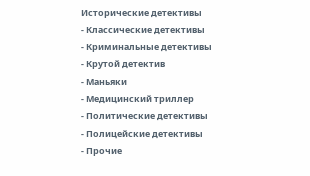Исторические детективы
- Классические детективы
- Криминальные детективы
- Крутой детектив
- Маньяки
- Медицинский триллер
- Политические детективы
- Полицейские детективы
- Прочие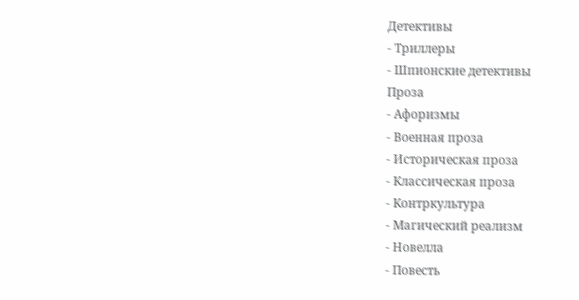Детективы
- Триллеры
- Шпионские детективы
Проза
- Афоризмы
- Военная проза
- Историческая проза
- Классическая проза
- Контркультура
- Магический реализм
- Новелла
- Повесть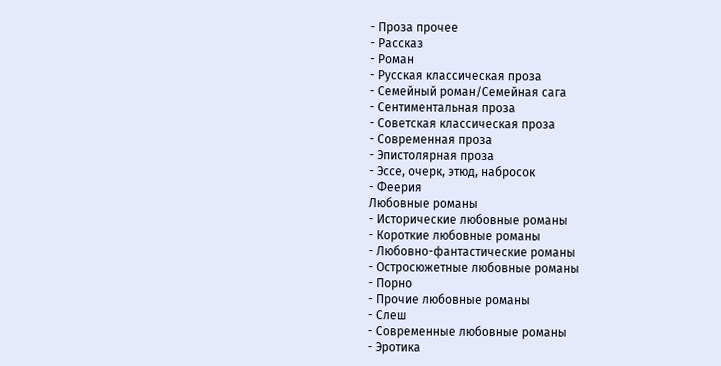- Проза прочее
- Рассказ
- Роман
- Русская классическая проза
- Семейный роман/Семейная сага
- Сентиментальная проза
- Советская классическая проза
- Современная проза
- Эпистолярная проза
- Эссе, очерк, этюд, набросок
- Феерия
Любовные романы
- Исторические любовные романы
- Короткие любовные романы
- Любовно-фантастические романы
- Остросюжетные любовные романы
- Порно
- Прочие любовные романы
- Слеш
- Современные любовные романы
- Эротика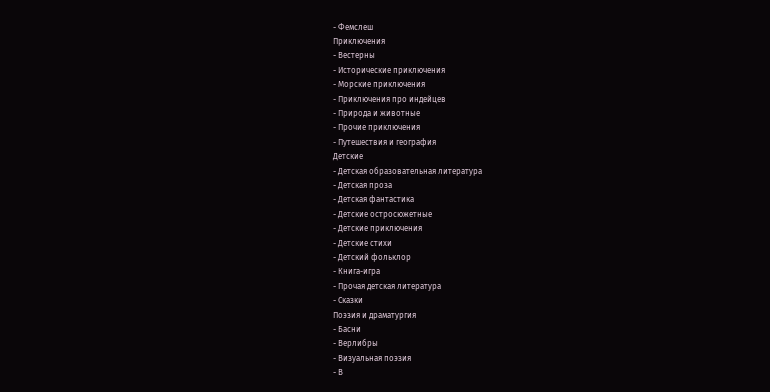- Фемслеш
Приключения
- Вестерны
- Исторические приключения
- Морские приключения
- Приключения про индейцев
- Природа и животные
- Прочие приключения
- Путешествия и география
Детские
- Детская образовательная литература
- Детская проза
- Детская фантастика
- Детские остросюжетные
- Детские приключения
- Детские стихи
- Детский фольклор
- Книга-игра
- Прочая детская литература
- Сказки
Поэзия и драматургия
- Басни
- Верлибры
- Визуальная поэзия
- В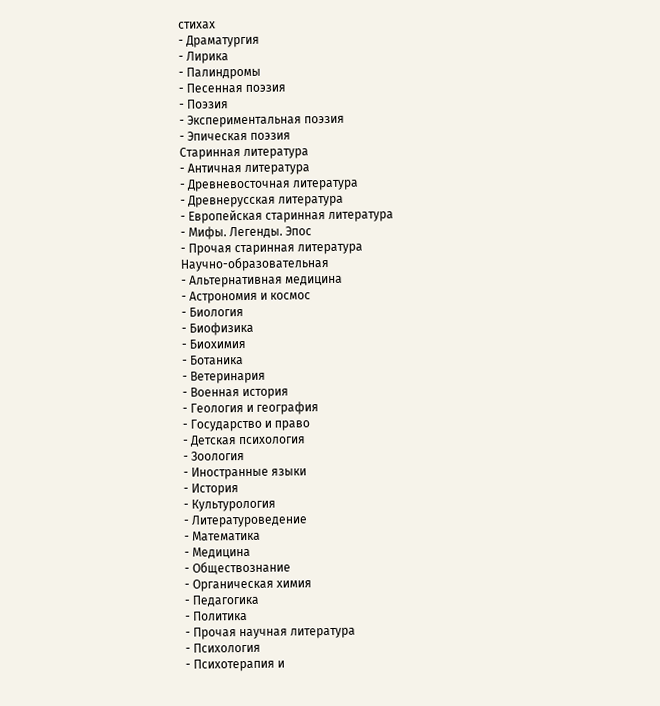стихах
- Драматургия
- Лирика
- Палиндромы
- Песенная поэзия
- Поэзия
- Экспериментальная поэзия
- Эпическая поэзия
Старинная литература
- Античная литература
- Древневосточная литература
- Древнерусская литература
- Европейская старинная литература
- Мифы. Легенды. Эпос
- Прочая старинная литература
Научно-образовательная
- Альтернативная медицина
- Астрономия и космос
- Биология
- Биофизика
- Биохимия
- Ботаника
- Ветеринария
- Военная история
- Геология и география
- Государство и право
- Детская психология
- Зоология
- Иностранные языки
- История
- Культурология
- Литературоведение
- Математика
- Медицина
- Обществознание
- Органическая химия
- Педагогика
- Политика
- Прочая научная литература
- Психология
- Психотерапия и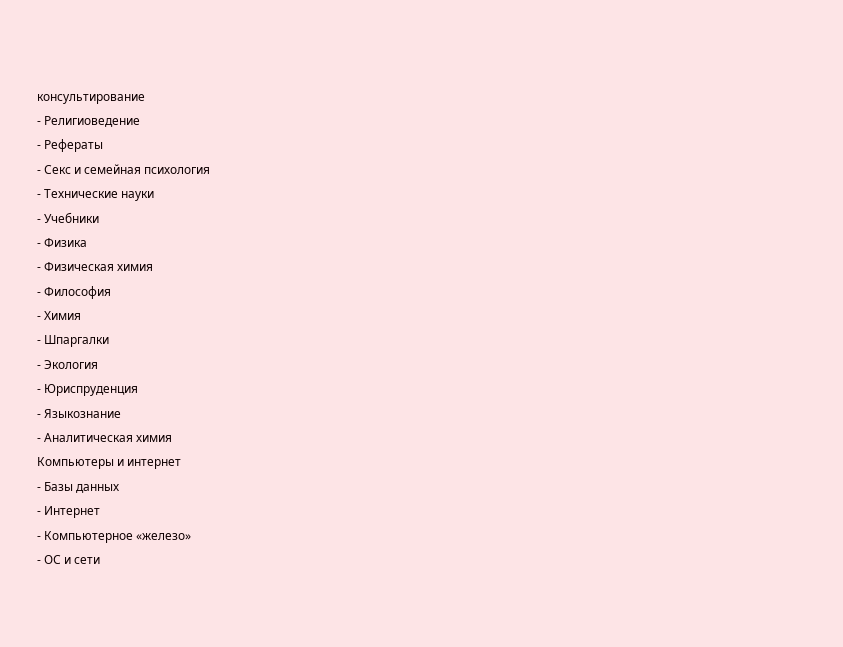консультирование
- Религиоведение
- Рефераты
- Секс и семейная психология
- Технические науки
- Учебники
- Физика
- Физическая химия
- Философия
- Химия
- Шпаргалки
- Экология
- Юриспруденция
- Языкознание
- Аналитическая химия
Компьютеры и интернет
- Базы данных
- Интернет
- Компьютерное «железо»
- ОС и сети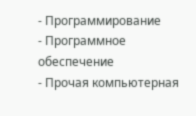- Программирование
- Программное обеспечение
- Прочая компьютерная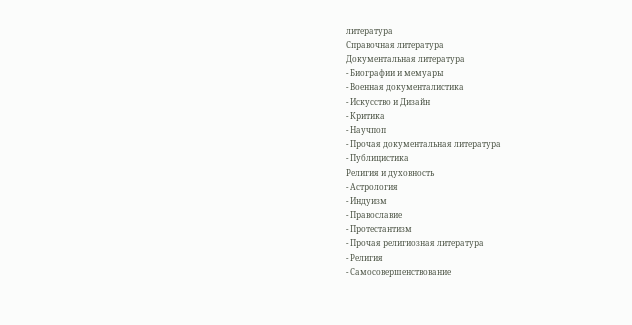литература
Справочная литература
Документальная литература
- Биографии и мемуары
- Военная документалистика
- Искусство и Дизайн
- Критика
- Научпоп
- Прочая документальная литература
- Публицистика
Религия и духовность
- Астрология
- Индуизм
- Православие
- Протестантизм
- Прочая религиозная литература
- Религия
- Самосовершенствование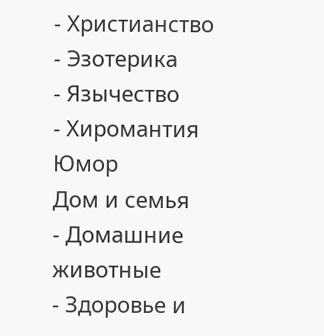- Христианство
- Эзотерика
- Язычество
- Хиромантия
Юмор
Дом и семья
- Домашние животные
- Здоровье и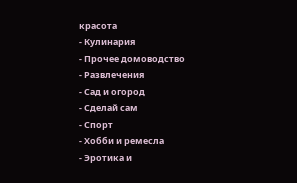красота
- Кулинария
- Прочее домоводство
- Развлечения
- Сад и огород
- Сделай сам
- Спорт
- Хобби и ремесла
- Эротика и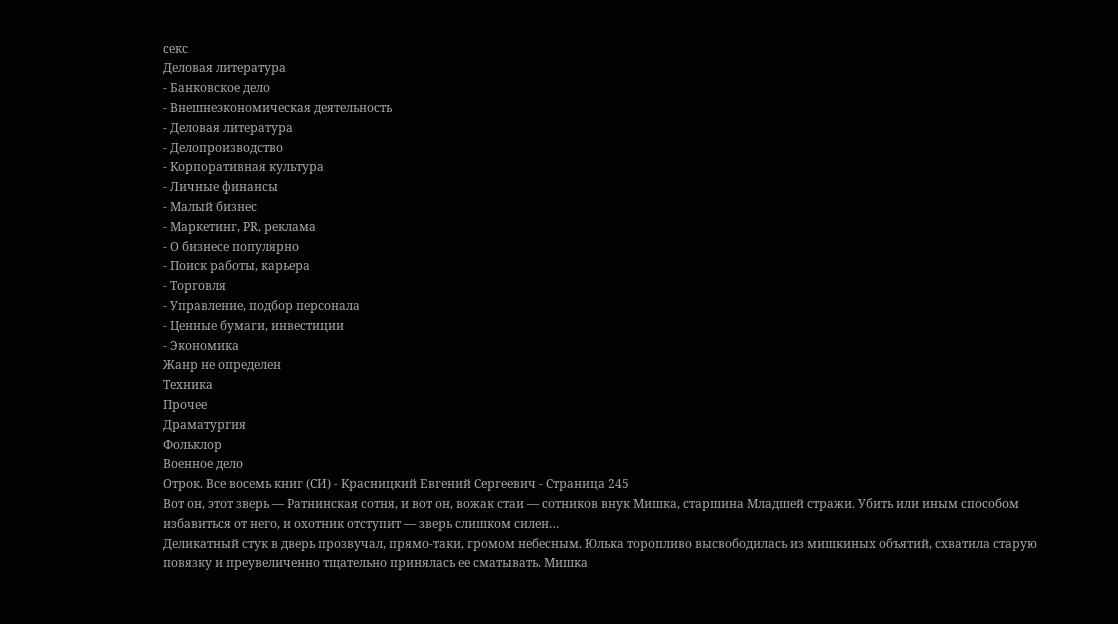секс
Деловая литература
- Банковское дело
- Внешнеэкономическая деятельность
- Деловая литература
- Делопроизводство
- Корпоративная культура
- Личные финансы
- Малый бизнес
- Маркетинг, PR, реклама
- О бизнесе популярно
- Поиск работы, карьера
- Торговля
- Управление, подбор персонала
- Ценные бумаги, инвестиции
- Экономика
Жанр не определен
Техника
Прочее
Драматургия
Фольклор
Военное дело
Отрок. Все восемь книг (СИ) - Красницкий Евгений Сергеевич - Страница 245
Вот он, этот зверь — Ратнинская сотня, и вот он, вожак стаи — сотников внук Мишка, старшина Младшей стражи. Убить или иным способом избавиться от него, и охотник отступит — зверь слишком силен…
Деликатный стук в дверь прозвучал, прямо-таки, громом небесным. Юлька торопливо высвободилась из мишкиных объятий, схватила старую повязку и преувеличенно тщательно принялась ее сматывать. Мишка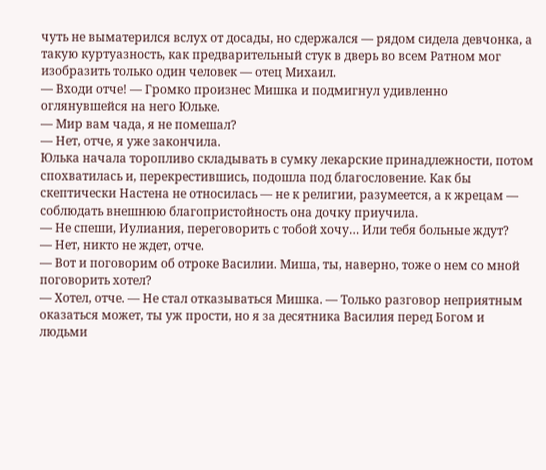чуть не выматерился вслух от досады, но сдержался — рядом сидела девчонка, а такую куртуазность, как предварительный стук в дверь во всем Ратном мог изобразить только один человек — отец Михаил.
— Входи отче! — Громко произнес Мишка и подмигнул удивленно оглянувшейся на него Юльке.
— Мир вам чада, я не помешал?
— Нет, отче, я уже закончила.
Юлька начала торопливо складывать в сумку лекарские принадлежности, потом спохватилась и, перекрестившись, подошла под благословение. Как бы скептически Настена не относилась — не к религии, разумеется, а к жрецам — соблюдать внешнюю благопристойность она дочку приучила.
— Не спеши, Иулиания, переговорить с тобой хочу… Или тебя больные ждут?
— Нет, никто не ждет, отче.
— Вот и поговорим об отроке Василии. Миша, ты, наверно, тоже о нем со мной поговорить хотел?
— Хотел, отче. — Не стал отказываться Мишка. — Только разговор неприятным оказаться может, ты уж прости, но я за десятника Василия перед Богом и людьми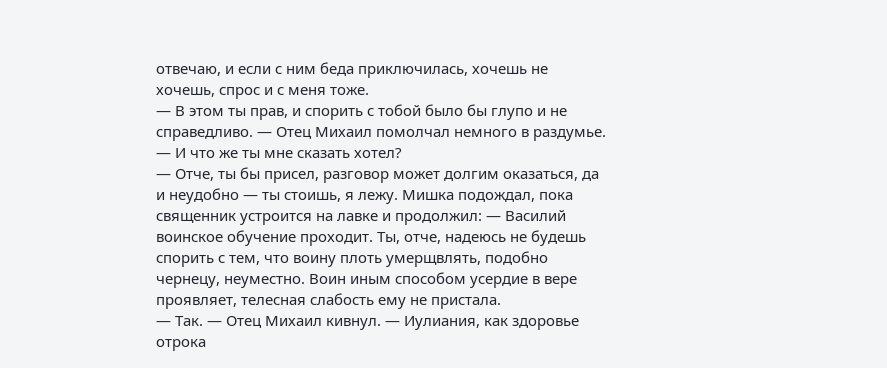отвечаю, и если с ним беда приключилась, хочешь не хочешь, спрос и с меня тоже.
— В этом ты прав, и спорить с тобой было бы глупо и не справедливо. — Отец Михаил помолчал немного в раздумье. — И что же ты мне сказать хотел?
— Отче, ты бы присел, разговор может долгим оказаться, да и неудобно — ты стоишь, я лежу. Мишка подождал, пока священник устроится на лавке и продолжил: — Василий воинское обучение проходит. Ты, отче, надеюсь не будешь спорить с тем, что воину плоть умерщвлять, подобно чернецу, неуместно. Воин иным способом усердие в вере проявляет, телесная слабость ему не пристала.
— Так. — Отец Михаил кивнул. — Иулиания, как здоровье отрока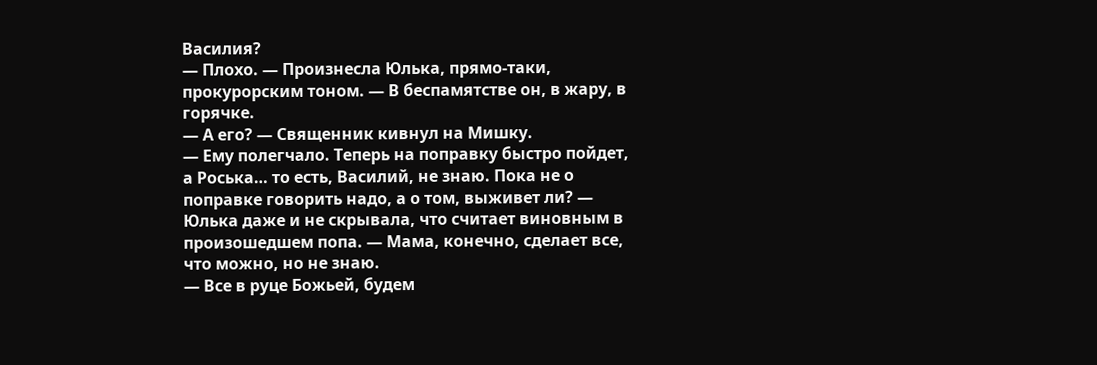Василия?
— Плохо. — Произнесла Юлька, прямо-таки, прокурорским тоном. — В беспамятстве он, в жару, в горячке.
— А его? — Священник кивнул на Мишку.
— Ему полегчало. Теперь на поправку быстро пойдет, а Роська… то есть, Василий, не знаю. Пока не о поправке говорить надо, а о том, выживет ли? — Юлька даже и не скрывала, что считает виновным в произошедшем попа. — Мама, конечно, сделает все, что можно, но не знаю.
— Все в руце Божьей, будем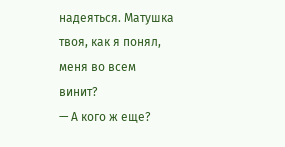надеяться. Матушка твоя, как я понял, меня во всем винит?
— А кого ж еще?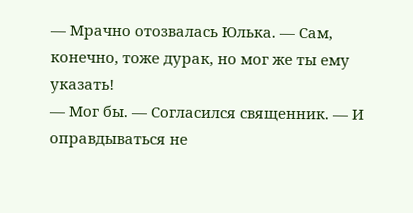— Мрачно отозвалась Юлька. — Сам, конечно, тоже дурак, но мог же ты ему указать!
— Мог бы. — Согласился священник. — И оправдываться не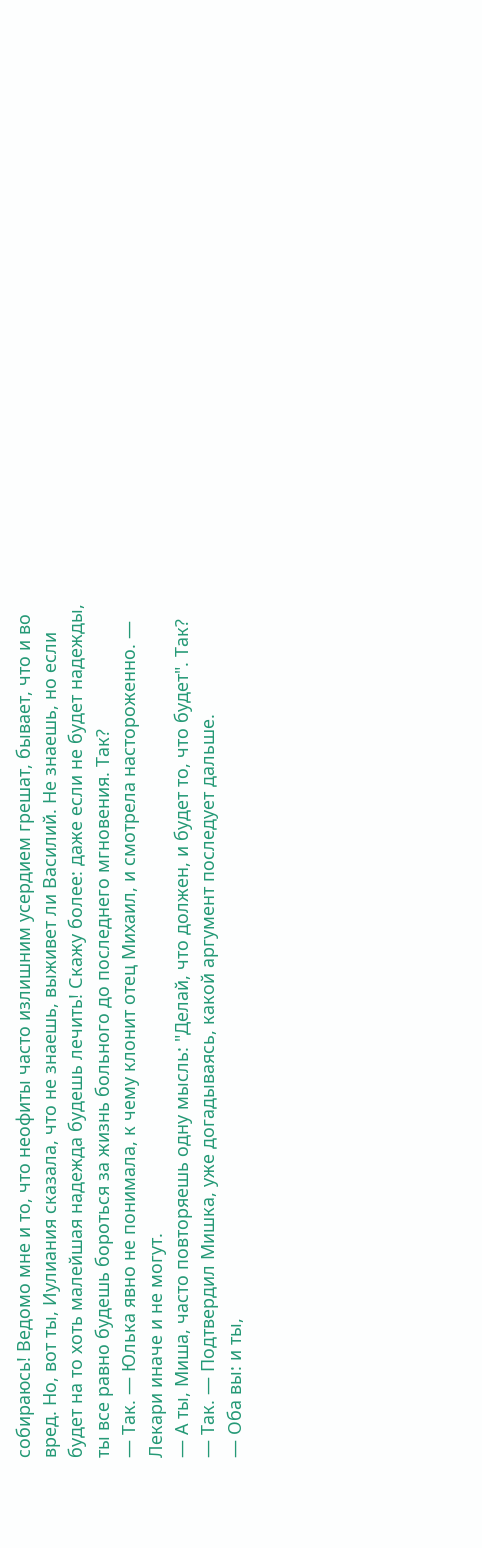собираюсь! Ведомо мне и то, что неофиты часто излишним усердием грешат, бывает, что и во вред. Но, вот ты, Иулиания сказала, что не знаешь, выживет ли Василий. Не знаешь, но если будет на то хоть малейшая надежда будешь лечить! Скажу более: даже если не будет надежды, ты все равно будешь бороться за жизнь больного до последнего мгновения. Так?
— Так. — Юлька явно не понимала, к чему клонит отец Михаил, и смотрела настороженно. — Лекари иначе и не могут.
— А ты, Миша, часто повторяешь одну мысль: "Делай, что должен, и будет то, что будет". Так?
— Так. — Подтвердил Мишка, уже догадываясь, какой аргумент последует дальше.
— Оба вы: и ты,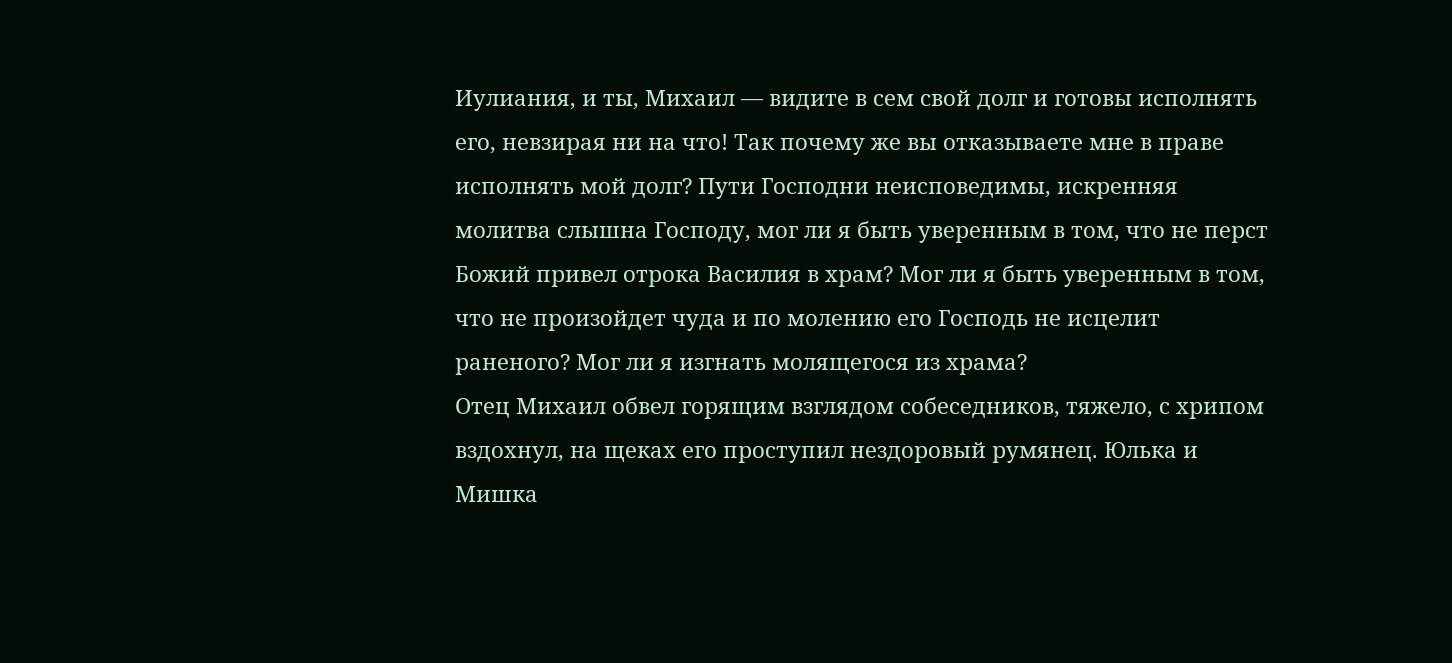Иулиания, и ты, Михаил — видите в сем свой долг и готовы исполнять его, невзирая ни на что! Так почему же вы отказываете мне в праве исполнять мой долг? Пути Господни неисповедимы, искренняя молитва слышна Господу, мог ли я быть уверенным в том, что не перст Божий привел отрока Василия в храм? Мог ли я быть уверенным в том, что не произойдет чуда и по молению его Господь не исцелит раненого? Мог ли я изгнать молящегося из храма?
Отец Михаил обвел горящим взглядом собеседников, тяжело, с хрипом вздохнул, на щеках его проступил нездоровый румянец. Юлька и Мишка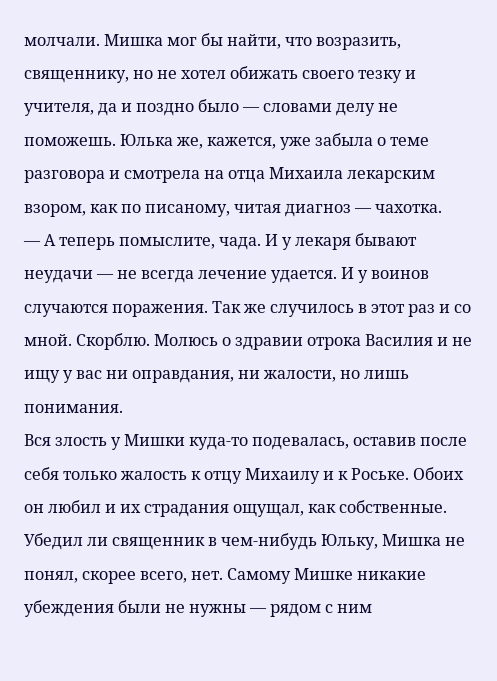молчали. Мишка мог бы найти, что возразить, священнику, но не хотел обижать своего тезку и учителя, да и поздно было — словами делу не поможешь. Юлька же, кажется, уже забыла о теме разговора и смотрела на отца Михаила лекарским взором, как по писаному, читая диагноз — чахотка.
— А теперь помыслите, чада. И у лекаря бывают неудачи — не всегда лечение удается. И у воинов случаются поражения. Так же случилось в этот раз и со мной. Скорблю. Молюсь о здравии отрока Василия и не ищу у вас ни оправдания, ни жалости, но лишь понимания.
Вся злость у Мишки куда-то подевалась, оставив после себя только жалость к отцу Михаилу и к Роське. Обоих он любил и их страдания ощущал, как собственные. Убедил ли священник в чем-нибудь Юльку, Мишка не понял, скорее всего, нет. Самому Мишке никакие убеждения были не нужны — рядом с ним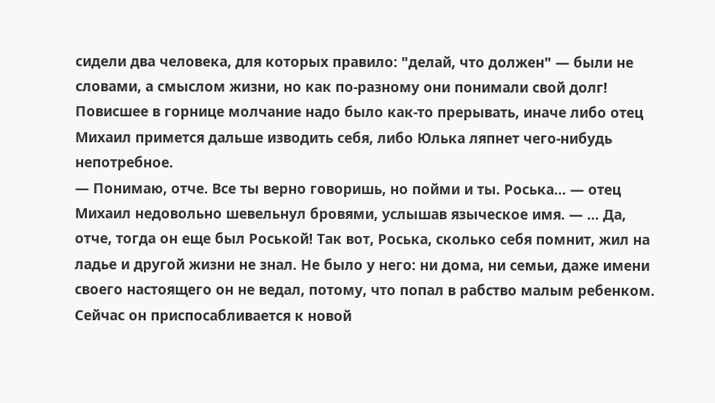сидели два человека, для которых правило: "делай, что должен" — были не словами, а смыслом жизни, но как по-разному они понимали свой долг!
Повисшее в горнице молчание надо было как-то прерывать, иначе либо отец Михаил примется дальше изводить себя, либо Юлька ляпнет чего-нибудь непотребное.
— Понимаю, отче. Все ты верно говоришь, но пойми и ты. Роська… — отец Михаил недовольно шевельнул бровями, услышав языческое имя. — … Да, отче, тогда он еще был Роськой! Так вот, Роська, сколько себя помнит, жил на ладье и другой жизни не знал. Не было у него: ни дома, ни семьи, даже имени своего настоящего он не ведал, потому, что попал в рабство малым ребенком. Сейчас он приспосабливается к новой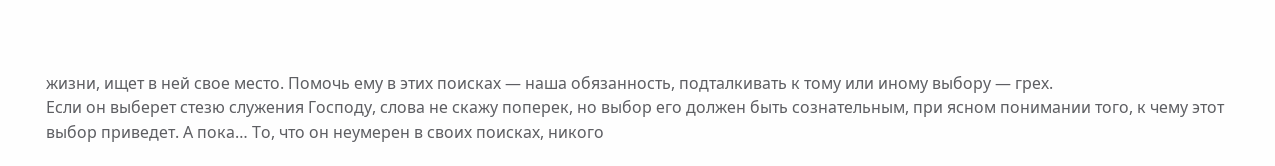жизни, ищет в ней свое место. Помочь ему в этих поисках — наша обязанность, подталкивать к тому или иному выбору — грех.
Если он выберет стезю служения Господу, слова не скажу поперек, но выбор его должен быть сознательным, при ясном понимании того, к чему этот выбор приведет. А пока… То, что он неумерен в своих поисках, никого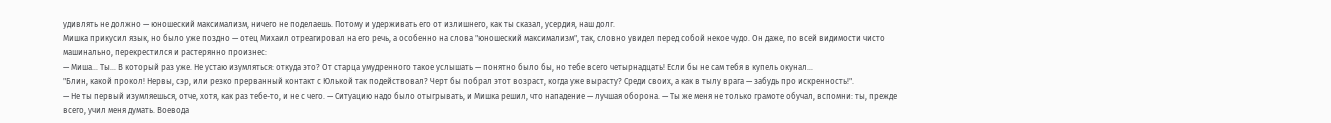удивлять не должно — юношеский максимализм, ничего не поделаешь. Потому и удерживать его от излишнего, как ты сказал, усердия, наш долг.
Мишка прикусил язык, но было уже поздно — отец Михаил отреагировал на его речь, а особенно на слова "юношеский максимализм", так, словно увидел перед собой некое чудо. Он даже, по всей видимости чисто машинально, перекрестился и растерянно произнес:
— Миша… Ты… В который раз уже. Не устаю изумляться: откуда это? От старца умудренного такое услышать — понятно было бы, но тебе всего четырнадцать! Если бы не сам тебя в купель окунал…
"Блин, какой прокол! Нервы, сэр, или резко прерванный контакт с Юлькой так подействовал? Черт бы побрал этот возраст, когда уже вырасту? Среди своих, а как в тылу врага — забудь про искренность!".
— Не ты первый изумляешься, отче, хотя, как раз тебе-то, и не с чего. — Ситуацию надо было отыгрывать, и Мишка решил, что нападение — лучшая оборона. — Ты же меня не только грамоте обучал, вспомни: ты, прежде всего, учил меня думать. Воевода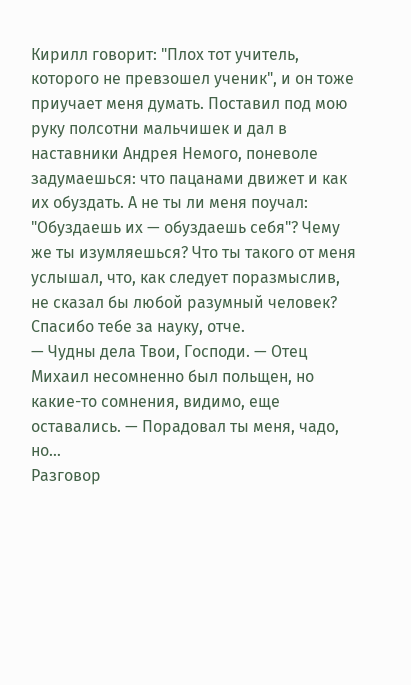Кирилл говорит: "Плох тот учитель, которого не превзошел ученик", и он тоже приучает меня думать. Поставил под мою руку полсотни мальчишек и дал в наставники Андрея Немого, поневоле задумаешься: что пацанами движет и как их обуздать. А не ты ли меня поучал: "Обуздаешь их — обуздаешь себя"? Чему же ты изумляешься? Что ты такого от меня услышал, что, как следует поразмыслив, не сказал бы любой разумный человек? Спасибо тебе за науку, отче.
— Чудны дела Твои, Господи. — Отец Михаил несомненно был польщен, но какие-то сомнения, видимо, еще оставались. — Порадовал ты меня, чадо, но…
Разговор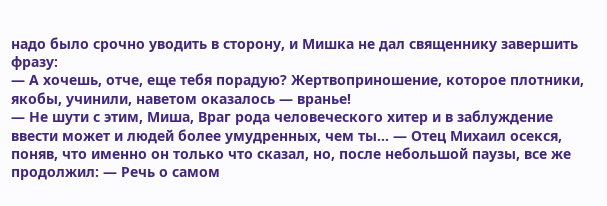надо было срочно уводить в сторону, и Мишка не дал священнику завершить фразу:
— А хочешь, отче, еще тебя порадую? Жертвоприношение, которое плотники, якобы, учинили, наветом оказалось — вранье!
— Не шути с этим, Миша, Враг рода человеческого хитер и в заблуждение ввести может и людей более умудренных, чем ты… — Отец Михаил осекся, поняв, что именно он только что сказал, но, после небольшой паузы, все же продолжил: — Речь о самом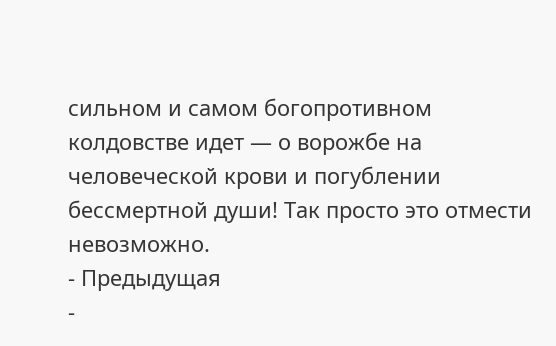сильном и самом богопротивном колдовстве идет — о ворожбе на человеческой крови и погублении бессмертной души! Так просто это отмести невозможно.
- Предыдущая
-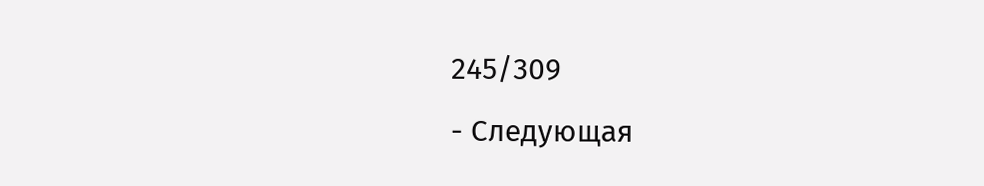245/309
- Следующая